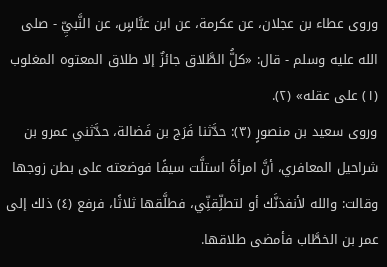وروى عطاء بن عجلان، عن عكرمة، عن ابن عبَّاسٍ، عن النَّبيِّ - صلى الله عليه وسلم - قال: «كلُّ الطَّلاق جائزٌ إلا طلاق المعتوه المغلوب (١) على عقله» (٢).
وروى سعيد بن منصورٍ (٣): حدَّثنا فَرَج بن فَضالة، حدَّثني عمرو بن شراحيل المعافري، أنَّ امرأةً استلَّت سيفًا فوضعته على بطن زوجها وقالت: والله لأنفذنَّك أو لتطلِّقنِّي، فطلَّقها ثلاثًا، فرفع (٤) ذلك إلى عمر بن الخطَّاب فأمضى طلاقها.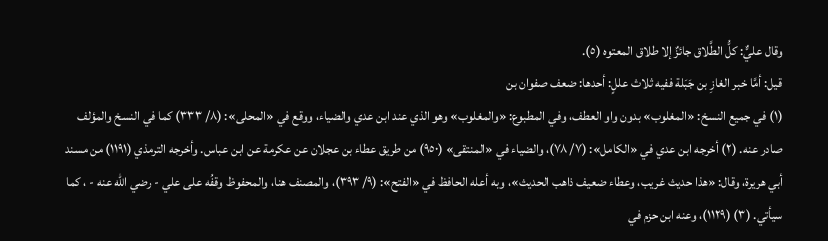وقال عليٌّ: كلُّ الطَّلاق جائزٌ إلا طلاق المعتوه (٥).
قيل: أمَّا خبر الغازِ بن جَبَلة ففيه ثلاث عللٍ: أحدها: ضعف صفوان بن
(١) في جميع النسخ: «المغلوب» بدون واو العطف، وفي المطبوع: «والمغلوب» وهو الذي عند ابن عدي والضياء، ووقع في «المحلى»: (٨/ ٣٣٣) كما في النسخ والمؤلف صادر عنه. (٢) أخرجه ابن عدي في «الكامل»: (٧/ ٧٨)، والضياء في «المنتقى» (٩٥٠) من طريق عطاء بن عجلان عن عكرمة عن ابن عباس. وأخرجه الترمذي (١١٩١) من مسند أبي هريرة، وقال: «هذا حديث غريب، وعطاء ضعيف ذاهب الحديث»، وبه أعله الحافظ في «الفتح»: (٩/ ٣٩٣)، والمصنف هنا، والمحفوظ وقفُه على علي - رضي الله عنه - ، كما سيأتي. (٣) (١١٢٩)، وعنه ابن حزم في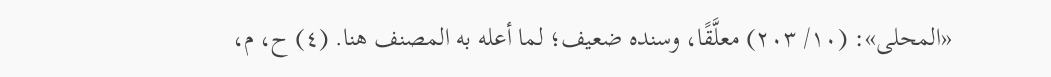«المحلى»: (١٠/ ٢٠٣) معلَّقًا، وسنده ضعيف؛ لما أعله به المصنف هنا. (٤) ح، م،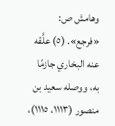وهامش ص: «فرجع». (٥) علَّقه عنه البخاري جازمًا به، ووصله سعيد بن منصور (١١١٣، ١١١٥)،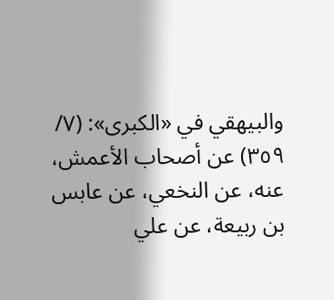والبيهقي في «الكبرى»: (٧/ ٣٥٩) عن أصحاب الأعمش، عنه، عن النخعي، عن عابس بن ربيعة، عن علي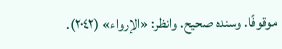موقوفًا. وسنده صحيح. وانظر: «الإرواء» (٢٠٤٢).